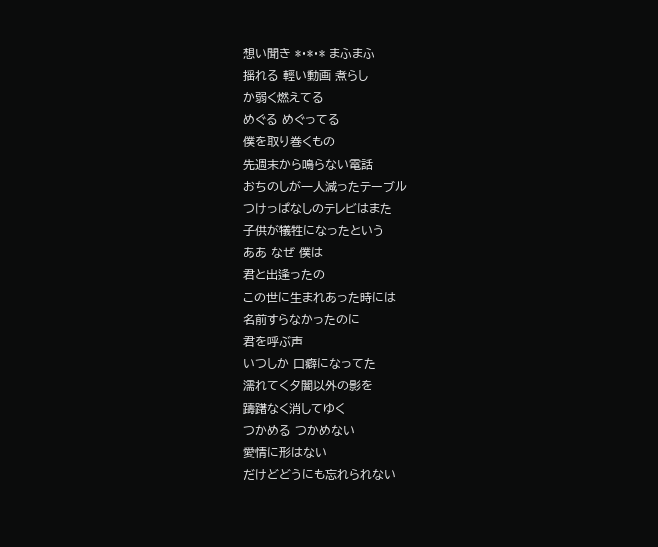想い聞き *・*・* まふまふ
揺れる 輕い動画 煮らし
か弱く燃えてる
めぐる めぐってる
僕を取り巻くもの
先週末から鳴らない電話
おちのしが一人減ったテーブル
つけっぱなしのテレビはまた
子供が犠牲になったという
ああ なぜ 僕は
君と出逢ったの
この世に生まれあった時には
名前すらなかったのに
君を呼ぶ声
いつしか 口癖になってた
濡れてく夕闇以外の影を
躊躇なく消してゆく
つかめる つかめない
愛情に形はない
だけどどうにも忘れられない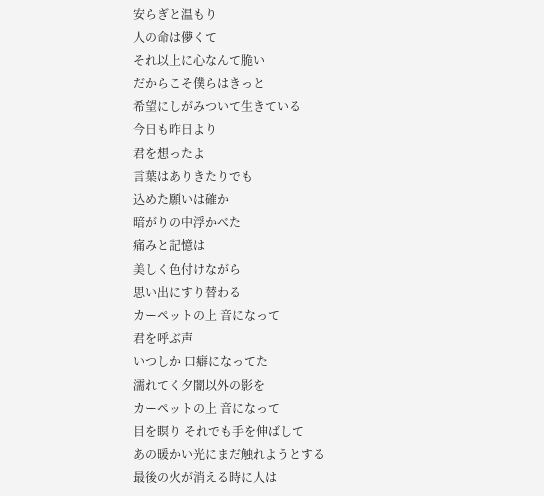安らぎと温もり
人の命は儚くて
それ以上に心なんて脆い
だからこそ僕らはきっと
希望にしがみついて生きている
今日も昨日より
君を想ったよ
言葉はありきたりでも
込めた願いは確か
暗がりの中浮かべた
痛みと記憶は
美しく色付けながら
思い出にすり替わる
カーペットの上 音になって
君を呼ぶ声
いつしか 口癖になってた
濡れてく夕闇以外の影を
カーペットの上 音になって
目を瞑り それでも手を伸ばして
あの暖かい光にまだ触れようとする
最後の火が消える時に人は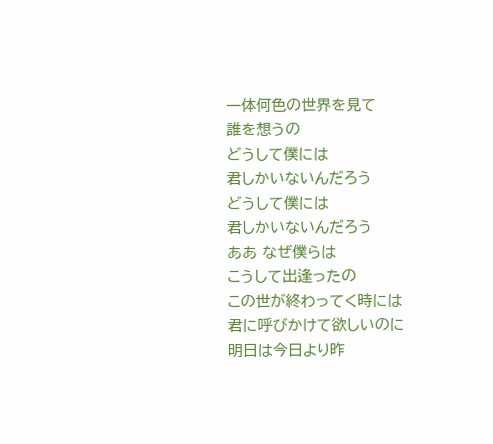一体何色の世界を見て
誰を想うの
どうして僕には
君しかいないんだろう
どうして僕には
君しかいないんだろう
ああ なぜ僕らは
こうして出逢ったの
この世が終わってく時には
君に呼びかけて欲しいのに
明日は今日より昨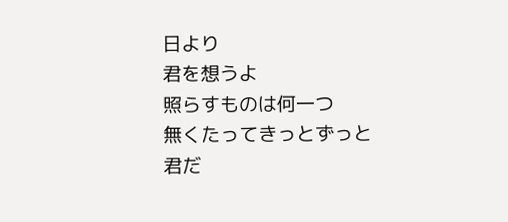日より
君を想うよ
照らすものは何一つ
無くたってきっとずっと
君だ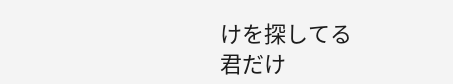けを探してる
君だけ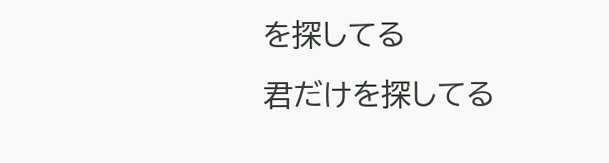を探してる
君だけを探してる